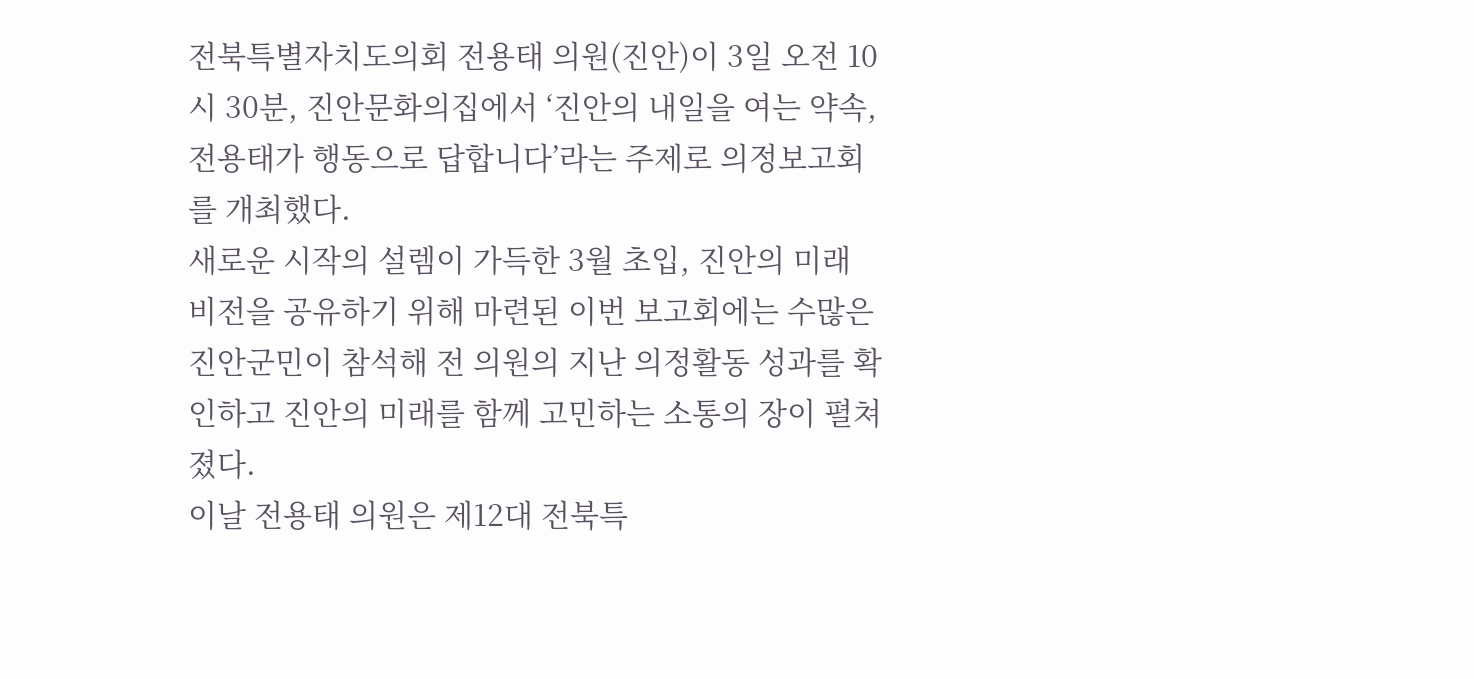전북특별자치도의회 전용태 의원(진안)이 3일 오전 10시 30분, 진안문화의집에서 ‘진안의 내일을 여는 약속, 전용태가 행동으로 답합니다’라는 주제로 의정보고회를 개최했다.
새로운 시작의 설렘이 가득한 3월 초입, 진안의 미래 비전을 공유하기 위해 마련된 이번 보고회에는 수많은 진안군민이 참석해 전 의원의 지난 의정활동 성과를 확인하고 진안의 미래를 함께 고민하는 소통의 장이 펼쳐졌다.
이날 전용태 의원은 제12대 전북특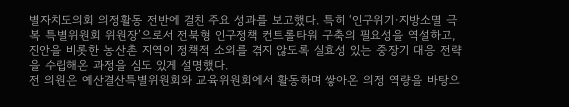별자치도의회 의정활동 전반에 걸친 주요 성과를 보고했다. 특히 ‘인구위기·지방소멸 극복 특별위원회 위원장’으로서 전북형 인구정책 컨트롤타워 구축의 필요성을 역설하고, 진안을 비롯한 농산촌 지역이 정책적 소외를 겪지 않도록 실효성 있는 중장기 대응 전략을 수립해온 과정을 심도 있게 설명했다.
전 의원은 예산결산특별위원회와 교육위원회에서 활동하며 쌓아온 의정 역량을 바탕으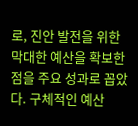로, 진안 발전을 위한 막대한 예산을 확보한 점을 주요 성과로 꼽았다. 구체적인 예산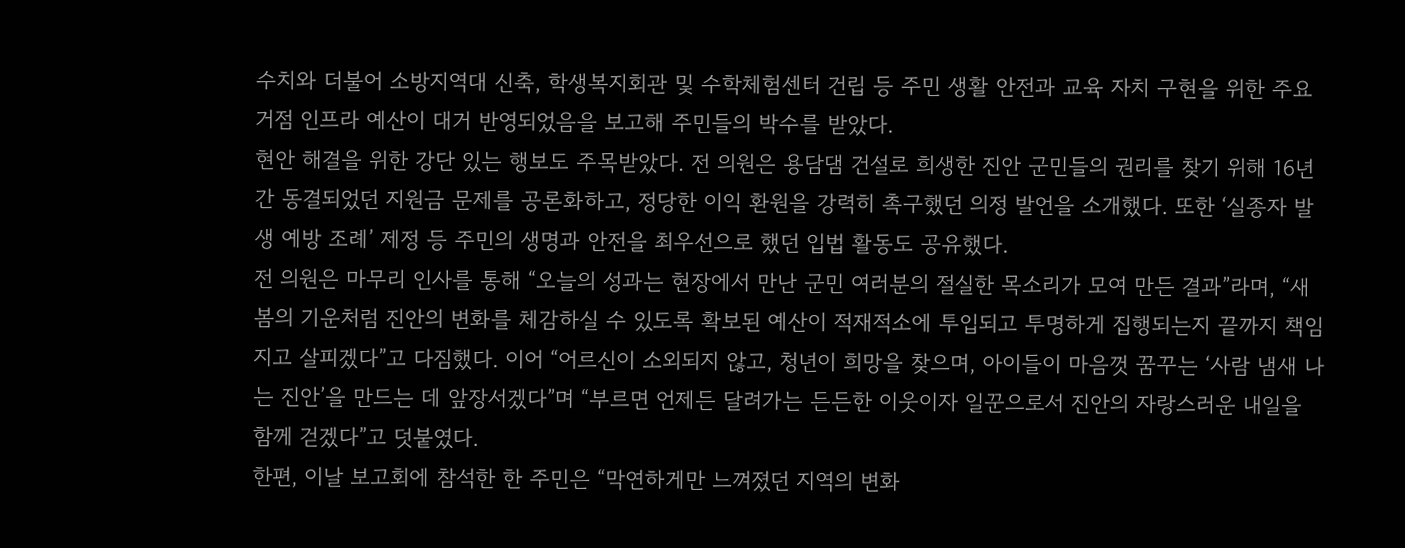수치와 더불어 소방지역대 신축, 학생복지회관 및 수학체험센터 건립 등 주민 생활 안전과 교육 자치 구현을 위한 주요 거점 인프라 예산이 대거 반영되었음을 보고해 주민들의 박수를 받았다.
현안 해결을 위한 강단 있는 행보도 주목받았다. 전 의원은 용담댐 건설로 희생한 진안 군민들의 권리를 찾기 위해 16년간 동결되었던 지원금 문제를 공론화하고, 정당한 이익 환원을 강력히 촉구했던 의정 발언을 소개했다. 또한 ‘실종자 발생 예방 조례’ 제정 등 주민의 생명과 안전을 최우선으로 했던 입법 활동도 공유했다.
전 의원은 마무리 인사를 통해 “오늘의 성과는 현장에서 만난 군민 여러분의 절실한 목소리가 모여 만든 결과”라며, “새봄의 기운처럼 진안의 변화를 체감하실 수 있도록 확보된 예산이 적재적소에 투입되고 투명하게 집행되는지 끝까지 책임지고 살피겠다”고 다짐했다. 이어 “어르신이 소외되지 않고, 청년이 희망을 찾으며, 아이들이 마음껏 꿈꾸는 ‘사람 냄새 나는 진안’을 만드는 데 앞장서겠다”며 “부르면 언제든 달려가는 든든한 이웃이자 일꾼으로서 진안의 자랑스러운 내일을 함께 걷겠다”고 덧붙였다.
한편, 이날 보고회에 참석한 한 주민은 “막연하게만 느껴졌던 지역의 변화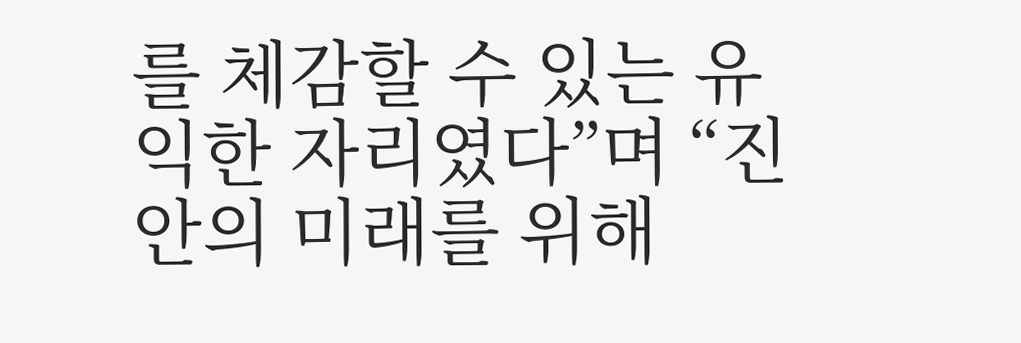를 체감할 수 있는 유익한 자리였다”며 “진안의 미래를 위해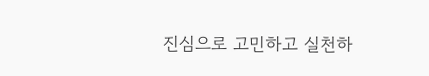진심으로 고민하고 실천하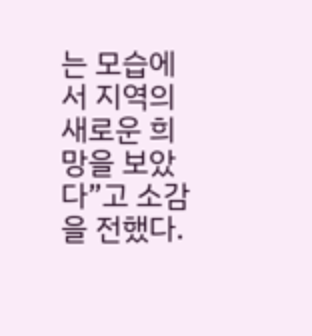는 모습에서 지역의 새로운 희망을 보았다”고 소감을 전했다.